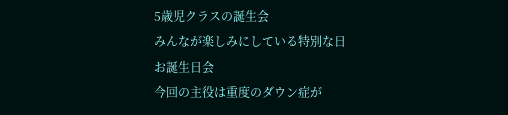5歳児クラスの誕生会
みんなが楽しみにしている特別な日
お誕生日会
今回の主役は重度のダウン症が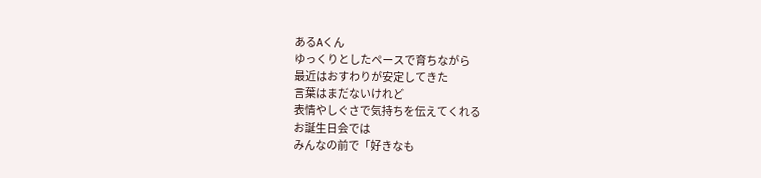あるAくん
ゆっくりとしたペースで育ちながら
最近はおすわりが安定してきた
言葉はまだないけれど
表情やしぐさで気持ちを伝えてくれる
お誕生日会では
みんなの前で「好きなも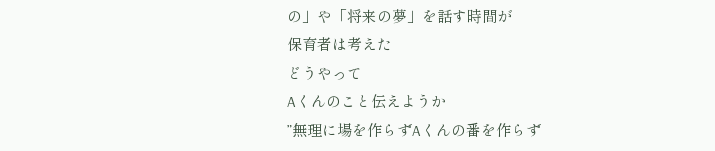の」や「将来の夢」を話す時間が
保育者は考えた
どうやって
Aくんのこと伝えようか
”無理に場を作らずAくんの番を作らず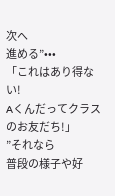次へ
進める”•••
「これはあり得ない!
Aくんだってクラスのお友だち!」
”それなら
普段の様子や好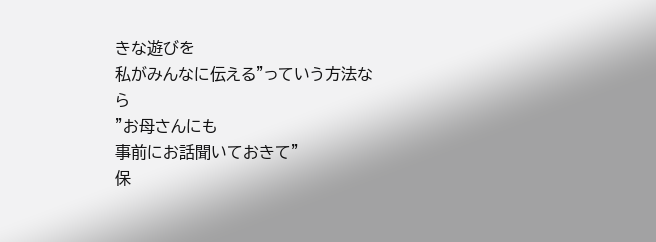きな遊びを
私がみんなに伝える”っていう方法なら
”お母さんにも
事前にお話聞いておきて”
保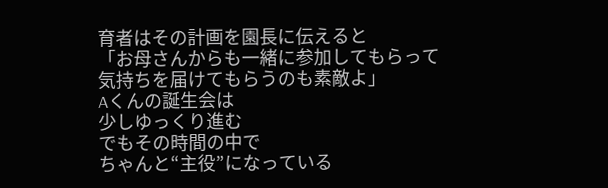育者はその計画を園長に伝えると
「お母さんからも一緒に参加してもらって
気持ちを届けてもらうのも素敵よ」
Aくんの誕生会は
少しゆっくり進む
でもその時間の中で
ちゃんと“主役”になっている